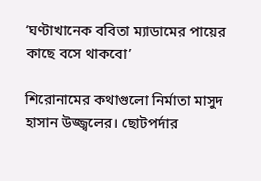‘ঘণ্টাখানেক ববিতা ম্যাডামের পায়ের কাছে বসে থাকবো’

শিরোনামের কথাগুলো নির্মাতা মাসুদ হাসান উজ্জ্বলের। ছোটপর্দার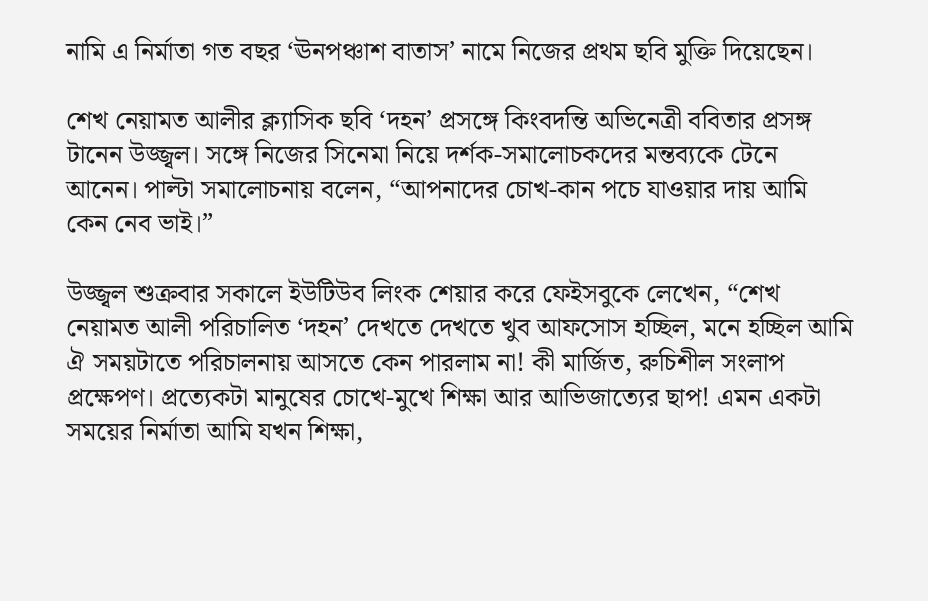নামি এ নির্মাতা গত বছর ‘ঊনপঞ্চাশ বাতাস’ নামে নিজের প্রথম ছবি মুক্তি দিয়েছেন।

শেখ নেয়ামত আলীর ক্ল্যাসিক ছবি ‘দহন’ প্রসঙ্গে কিংবদন্তি অভিনেত্রী ববিতার প্রসঙ্গ টানেন উজ্জ্বল। সঙ্গে নিজের সিনেমা নিয়ে দর্শক-সমালোচকদের মন্তব্যকে টেনে আনেন। পাল্টা সমালোচনায় বলেন, “আপনাদের চোখ-কান পচে যাওয়ার দায় আমি কেন নেব ভাই।”

উজ্জ্বল শুক্রবার সকালে ইউটিউব লিংক শেয়ার করে ফেইসবুকে লেখেন, “শেখ নেয়ামত আলী পরিচালিত ‘দহন’ দেখতে দেখতে খুব আফসোস হচ্ছিল, মনে হচ্ছিল আমি ঐ সময়টাতে পরিচালনায় আসতে কেন পারলাম না! কী মার্জিত, রুচিশীল সংলাপ প্রক্ষেপণ। প্রত্যেকটা মানুষের চোখে-মুখে শিক্ষা আর আভিজাত্যের ছাপ! এমন একটা সময়ের নির্মাতা আমি যখন শিক্ষা,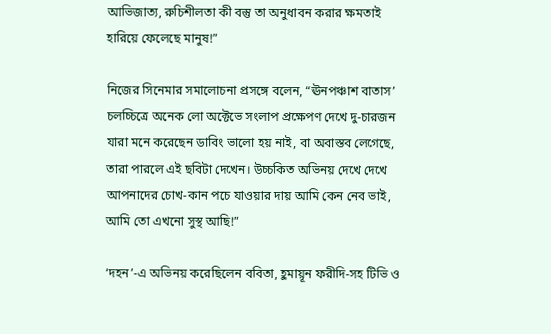আভিজাত্য, রুচিশীলতা কী বস্তু তা অনুধাবন করার ক্ষমতাই হারিয়ে ফেলেছে মানুষ!”

নিজের সিনেমার সমালোচনা প্রসঙ্গে বলেন, “ঊনপঞ্চাশ বাতাস’ চলচ্চিত্রে অনেক লো অক্টেভে সংলাপ প্রক্ষেপণ দেখে দু-চারজন যারা মনে করেছেন ডাবিং ভালো হয় নাই, বা অবাস্তব লেগেছে, তারা পারলে এই ছবিটা দেখেন। উচ্চকিত অভিনয় দেখে দেখে আপনাদের চোখ-কান পচে যাওয়ার দায় আমি কেন নেব ভাই, আমি তো এখনো সুস্থ আছি!”

‘দহন’-এ অভিনয় করেছিলেন ববিতা, হ‌ুমায়ূন ফরীদি-সহ টিভি ও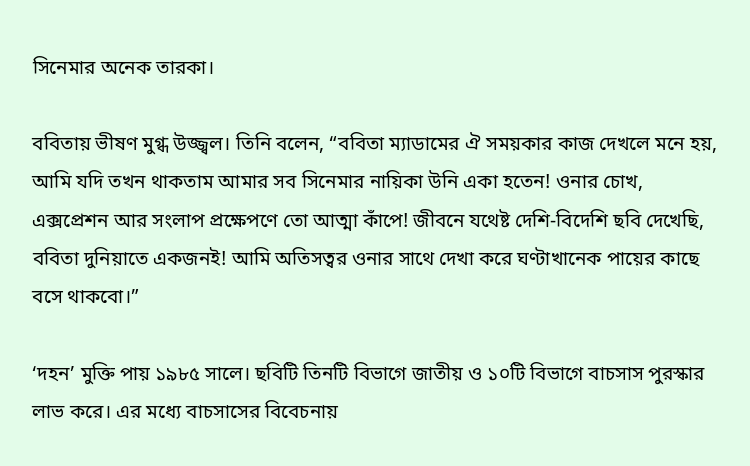সিনেমার অনেক তারকা।

ববিতায় ভীষণ মুগ্ধ উজ্জ্বল। তিনি বলেন, “ববিতা ম্যাডামের ঐ সময়কার কাজ দেখলে মনে হয়, আমি যদি তখন থাকতাম আমার সব সিনেমার নায়িকা উনি একা হতেন! ওনার চোখ, এক্সপ্রেশন আর সংলাপ প্রক্ষেপণে তো আত্মা কাঁপে! জীবনে যথেষ্ট দেশি-বিদেশি ছবি দেখেছি, ববিতা দুনিয়াতে একজনই! আমি অতিসত্বর ওনার সাথে দেখা করে ঘণ্টাখানেক পায়ের কাছে বসে থাকবো।”

‘দহন’ মুক্তি পায় ১৯৮৫ সালে। ছবিটি তিনটি বিভাগে জাতীয় ও ১০টি বিভাগে বাচসাস পুরস্কার লাভ করে। এর মধ্যে বাচসাসের বিবেচনায়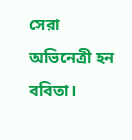সেরা অভিনেত্রী হন ববিতা।